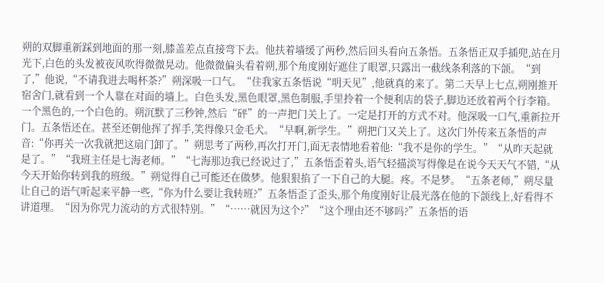朔的双脚重新踩到地面的那一刻,膝盖差点直接弯下去。他扶着墙缓了两秒,然后回头看向五条悟。五条悟正双手插兜,站在月光下,白色的头发被夜风吹得微微晃动。他微微偏头看着朔,那个角度刚好遮住了眼罩,只露出一截线条利落的下颌。“到了,”他说,“不请我进去喝杯茶?”朔深吸一口气。“住我家五条悟说“明天见”,他就真的来了。第二天早上七点,朔刚推开宿舍门,就看到一个人靠在对面的墙上。白色头发,黑色眼罩,黑色制服,手里拎着一个便利店的袋子,脚边还放着两个行李箱。一个黑色的,一个白色的。朔沉默了三秒钟,然后“砰”的一声把门关上了。一定是打开的方式不对。他深吸一口气,重新拉开门。五条悟还在。甚至还朝他挥了挥手,笑得像只金毛犬。“早啊,新学生。”朔把门又关上了。这次门外传来五条悟的声音:“你再关一次我就把这扇门卸了。”朔思考了两秒,再次打开门,面无表情地看着他:“我不是你的学生。”“从昨天起就是了。”“我班主任是七海老师。”“七海那边我已经说过了,”五条悟歪着头,语气轻描淡写得像是在说今天天气不错,“从今天开始你转到我的班级。”朔觉得自己可能还在做梦。他狠狠掐了一下自己的大腿。疼。不是梦。“五条老师,”朔尽量让自己的语气听起来平静一些,“你为什么要让我转班?”五条悟歪了歪头,那个角度刚好让晨光落在他的下颌线上,好看得不讲道理。“因为你咒力流动的方式很特别。”“……就因为这个?”“这个理由还不够吗?”五条悟的语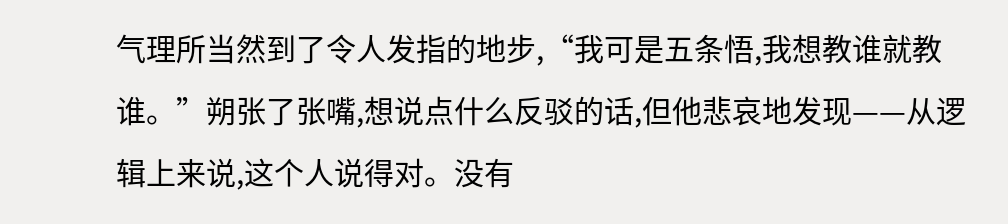气理所当然到了令人发指的地步,“我可是五条悟,我想教谁就教谁。”朔张了张嘴,想说点什么反驳的话,但他悲哀地发现——从逻辑上来说,这个人说得对。没有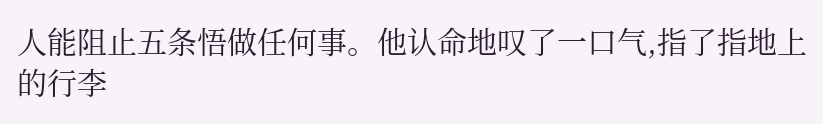人能阻止五条悟做任何事。他认命地叹了一口气,指了指地上的行李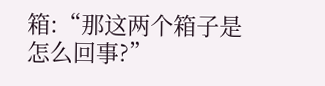箱:“那这两个箱子是怎么回事?”